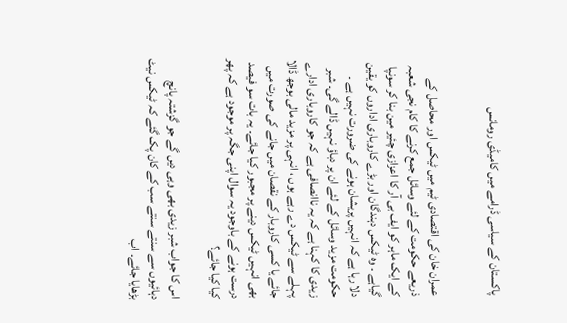پاکستان کے سیاسی ڈرامے میں کامیڈی رومانس


عمران خان کی اقتصادی ٹیم میں ٹیکس اور محاصل کے ذریعے حکومت کے لئے وسائل جمع کرنے کا کام نجی شعبہ کے ایک ماہر کو ایف بی آر کا اعزازی چئیر مین بنا کر سونپا گیاہے ۔ وہ ٹیکس دہندگان اور بڑے کاروباری اداروں کو یقین دلا رہا ہے کہ انہیں پریشان ہونے کی ضرورت نہیں ہے ۔ حکومت مزید وسائل کے لئے ان پر دباؤ نہیں ڈالے گی۔ شبر زیدی کا کہنا ہے کہ یہ ناانصافی ہے کہ جو کاروباری ادارے پہلے سے ٹیکس دے رہے ہوں ، انہی پر مزید مالی بوجھ ڈالا جائے یا کسی کاروبار کے نقصان میں جانے کی صورت میں بھی انہیں ٹیکس دینے پر مجبور کیا جائے۔ یہ بات سو فیصد درست ہونے کے باوجود یہ سوال اپنی جگہ پر موجود ہے کہ پھر کیا کیا جائے؟

اس کا جواب شبر زیدی بھی وہی دیں گے جو گزشتہ پانچ دہائیوں سے سنتے سنتے سب کے کان پک گئے کہ ٹیکس نیٹ بڑھایا جائے۔ اب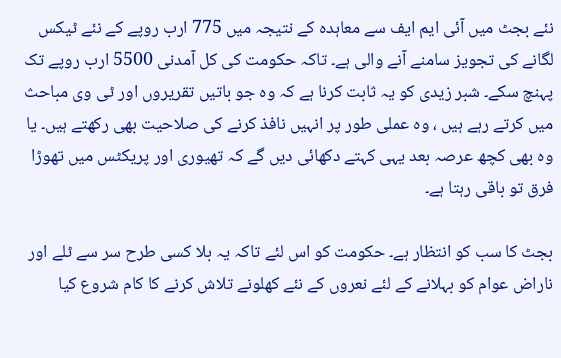نئے بجٹ میں آئی ایم ایف سے معاہدہ کے نتیجہ میں 775 ارب روپے کے نئے ٹیکس لگانے کی تجویز سامنے آنے والی ہے۔ تاکہ حکومت کی کل آمدنی 5500 ارب روپے تک پہنچ سکے۔ شبر زیدی کو یہ ثابت کرنا ہے کہ وہ جو باتیں تقریروں اور ٹی وی مباحث میں کرتے رہے ہیں ، وہ عملی طور پر انہیں نافذ کرنے کی صلاحیت بھی رکھتے ہیں۔ یا وہ بھی کچھ عرصہ بعد یہی کہتے دکھائی دیں گے کہ تھیوری اور پریکٹس میں تھوڑا فرق تو باقی رہتا ہے۔

بجٹ کا سب کو انتظار ہے۔ حکومت کو اس لئے تاکہ یہ بلا کسی طرح سر سے ٹلے اور ناراض عوام کو بہلانے کے لئے نعروں کے نئے کھلونے تلاش کرنے کا کام شروع کیا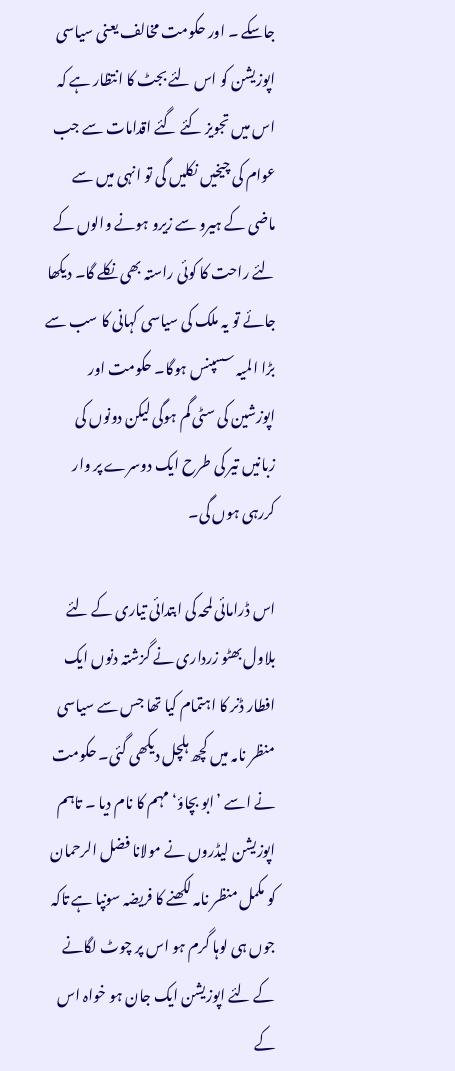جاسکے ۔ اور حکومت مخالف یعنی سیاسی اپوزیشن کو اس لئے بجٹ کا انتظار ہے کہ اس میں تجویز کئے گئے اقدامات سے جب عوام کی چیخیں نکلیں گی تو انہی میں سے ماضی کے ہیرو سے زیرو ہونے والوں کے لئے راحت کا کوئی راستہ بھی نکلے گا۔ دیکھا جائے تو یہ ملک کی سیاسی کہانی کا سب سے بڑا المیہ سسپنس ہوگا۔ حکومت اور اپوزشین کی سٹی گم ہوگی لیکن دونوں کی زبانیں تیر کی طرح ایک دوسرے پر وار کررہی ہوں گی۔

اس ڈرامائی لمحہ کی ابتدائی تیاری کے لئے بلاول بھٹو زرداری نے گزشتہ دنوں ایک افطار ڈنر کا اہتمام کیا تھا جس سے سیاسی منظر نامہ میں کچھ ہلچل دیکھی گئی۔ حکومت نے اسے ’ابو بچاؤ‘ مہم کا نام دیا ۔ تاہم اپوزیشن لیڈروں نے مولانا فضل الرحمان کو مکمل منظر نامہ لکھنے کا فریضہ سونپا ہے تاکہ جوں ہی لوہا گرم ہو اس پر چوٹ لگانے کے لئے اپوزیشن ایک جان ہو خواہ اس کے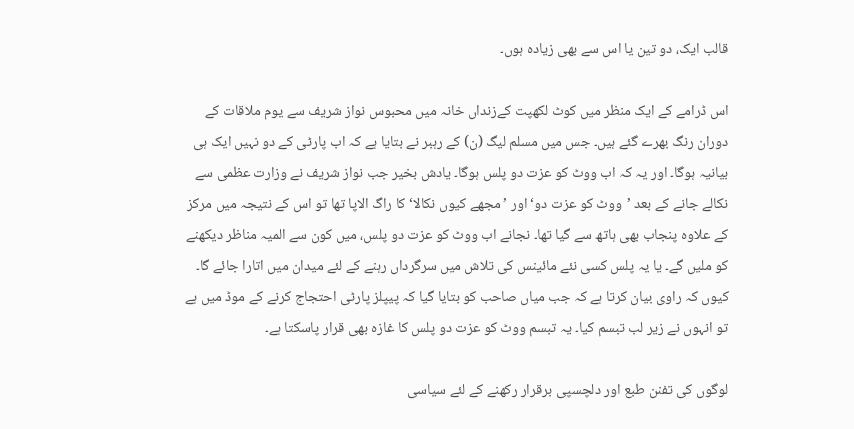قالب ایک، دو تین یا اس سے بھی زیادہ ہوں۔

اس ڈرامے کے ایک منظر میں کوٹ لکھپت کےزنداں خانہ میں محبوس نواز شریف سے یوم ملاقات کے دوران رنگ بھرے گئے ہیں۔ جس میں مسلم لیگ (ن) کے رہبر نے بتایا ہے کہ اب پارٹی کے دو نہیں ایک ہی بیانیہ ہوگا۔ اور یہ کہ اب ووٹ کو عزت دو پلس ہوگا۔ یادش بخیر جب نواز شریف نے وزارت عظمی سے نکالے جانے کے بعد ’ووٹ کو عزت دو‘ اور ’مجھے کیوں نکالا‘ کا راگ الاپا تھا تو اس کے نتیجہ میں مرکز کے علاوہ پنجاب بھی ہاتھ سے گیا تھا۔ نجانے اب ووٹ کو عزت دو پلس، میں کون سے المیہ مناظر دیکھنے کو ملیں گے۔ یا یہ پلس کسی نئے مائینس کی تلاش میں سرگرداں رہنے کے لئے میدان میں اتارا جائے گا۔ کیوں کہ راوی بیان کرتا ہے کہ جب میاں صاحب کو بتایا گیا کہ پیپلز پارٹی احتجاج کرنے کے موڈ میں ہے تو انہوں نے زیر لب تبسم کیا۔ یہ تبسم ووٹ کو عزت دو پلس کا غازہ بھی قرار پاسکتا ہے۔

لوگوں کی تفنن طبع اور دلچسپی برقرار رکھنے کے لئے سیاسی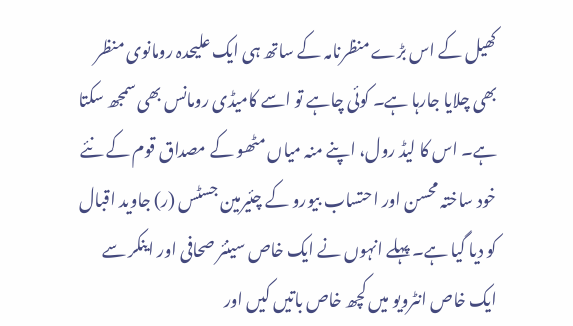کھیل کے اس بڑے منظرنامہ کے ساتھ ہی ایک علیحدہ رومانوی منظر بھی چلایا جارہا ہے۔ کوئی چاہے تو اسے کامیڈی رومانس بھی سمجھ سکتا ہے۔ اس کا لیڈ رول، اپنے منہ میاں مٹھو کے مصداق قوم کے نئے خود ساختہ محسن اور احتساب بیورو کے چئیرمین جسٹس (ر) جاوید اقبال کو دیا گیا ہے۔ پہلے انہوں نے ایک خاص سینئر صحافی اور اینکر سے ایک خاص انٹرویو میں کچھ خاص باتیں کیں اور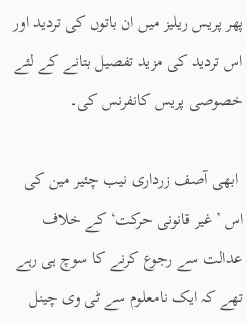پھر پریس ریلیز میں ان باتوں کی تردید اور اس تردید کی مزید تفصیل بتانے کے لئے خصوصی پریس کانفرنس کی۔

 ابھی آصف زرداری نیب چئیر مین کی اس ’غیر قانونی حرکت‘ کے خلاف عدالت سے رجوع کرنے کا سوچ ہی رہے تھے کہ ایک نامعلوم سے ٹی وی چینل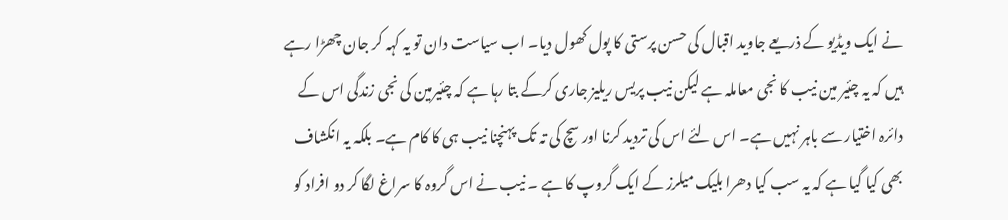نے ایک ویڈیو کے ذریعے جاوید اقبال کی حسن پرستی کا پول کھول دیا۔ اب سیاست دان تو یہ کہہ کر جان چھڑا رہے ہیں کہ یہ چئیر مین نیب کا نجی معاملہ ہے لیکن نیب پریس ریلیز جاری کرکے بتا رہا ہے کہ چئیرمین کی نجی زندگی اس کے دائرہ اختیار سے باہر نہیں ہے۔ اس لئے اس کی تردید کرنا اور سچ کی تہ تک پہنچنا نیب ہی کا کام ہے۔ بلکہ یہ انکشاف بھی کیا گیا ہے کہ یہ سب کیا دھرا بلیک میلرز کے ایک گروپ کا ہے ۔ نیب نے اس گروہ کا سراغ لگا کر دو افراد کو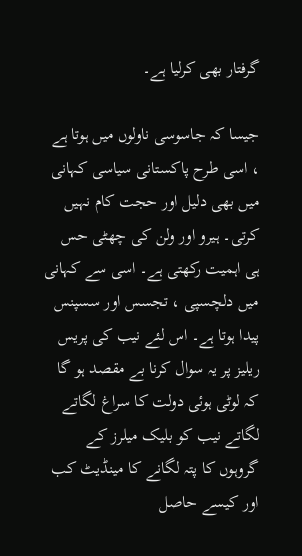گرفتار بھی کرلیا ہے۔

جیسا کہ جاسوسی ناولوں میں ہوتا ہے ، اسی طرح پاکستانی سیاسی کہانی میں بھی دلیل اور حجت کام نہیں کرتی۔ ہیرو اور ولن کی چھٹی حس ہی اہمیت رکھتی ہے۔ اسی سے کہانی میں دلچسپی ، تجسس اور سسپنس پیدا ہوتا ہے۔ اس لئے نیب کی پریس ریلیز پر یہ سوال کرنا بے مقصد ہو گا کہ لوٹی ہوئی دولت کا سراغ لگاتے لگاتے نیب کو بلیک میلرز کے گروہوں کا پتہ لگانے کا مینڈیٹ کب اور کیسے حاصل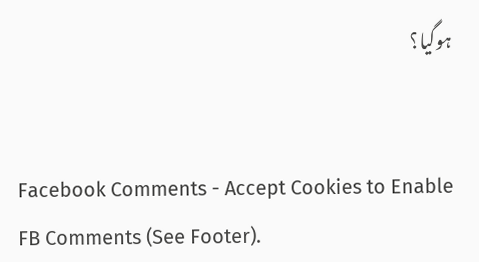ہوگیا؟


Facebook Comments - Accept Cookies to Enable FB Comments (See Footer).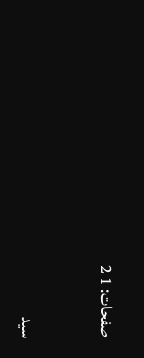صفحات: 1 2

سید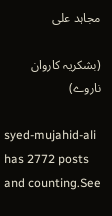مجاہد علی

(بشکریہ کاروان ناروے)

syed-mujahid-ali has 2772 posts and counting.See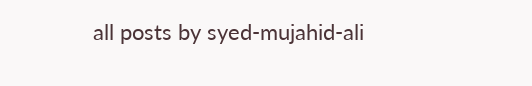all posts by syed-mujahid-ali